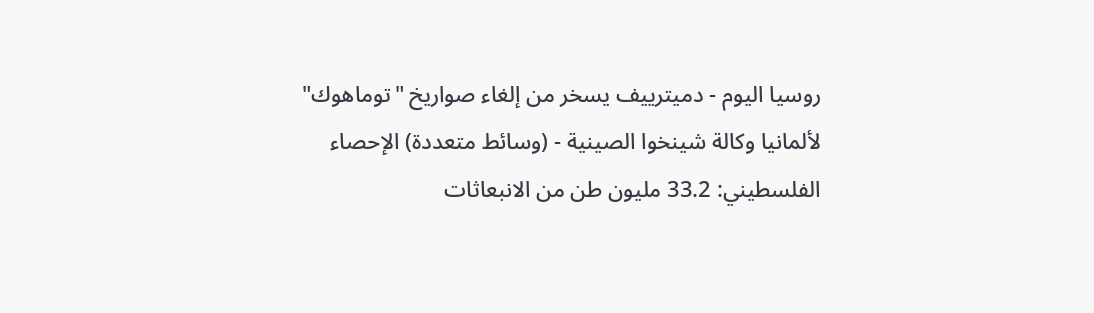روسيا اليوم - دميترييف يسخر من إلغاء صواريخ "توماهوك" لألمانيا وكالة شينخوا الصينية - (وسائط متعددة) الإحصاء الفلسطيني: 33.2 مليون طن من الانبعاثات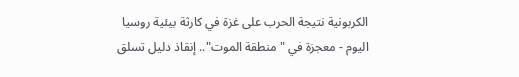الكربونية نتيجة الحرب على غزة في كارثة بيئية روسيا اليوم - معجزة في "منطقة الموت".. إنقاذ دليل تسلق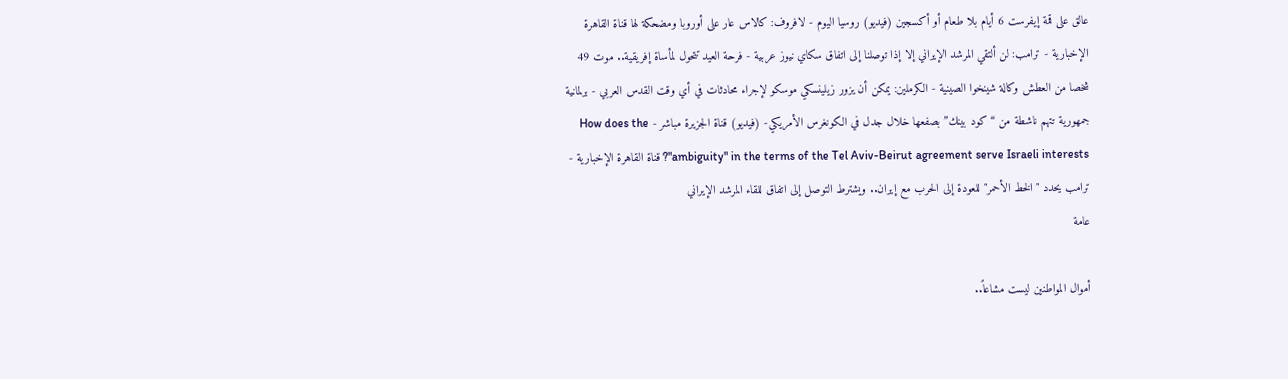عالق على قمة إيفرست 6 أيام بلا طعام أو أكسجين (فيديو) روسيا اليوم - لافروف: كالاس عار على أوروبا ومضحكة لها قناة القاهرة الإخبارية - ترامب: لن ألتقي المرشد الإيراني إلا إذا توصلنا إلى اتفاق سكاي نيوز عربية - فرحة العيد تتحول لمأساة إفريقية.. موت 49 شخصا من العطش وكالة شينخوا الصينية - الكرملين: يمكن أن يزور زيلينسكي موسكو لإجراء محادثات في أي وقت القدس العربي - برلمانية جمهورية تتهم ناشطة من “كود بينك” بصفعها خلال جدل في الكونغرس الأمريكي- (فيديو) قناة الجزيرة مباشر - How does the "ambiguity" in the terms of the Tel Aviv-Beirut agreement serve Israeli interests? قناة القاهرة الإخبارية - ترامب يحدد "الخط الأحمر" للعودة إلى الحرب مع إيران.. ويشترط التوصل إلى اتفاق للقاء المرشد الإيراني
عامة

أموال المواطنين ليست مشاعاً..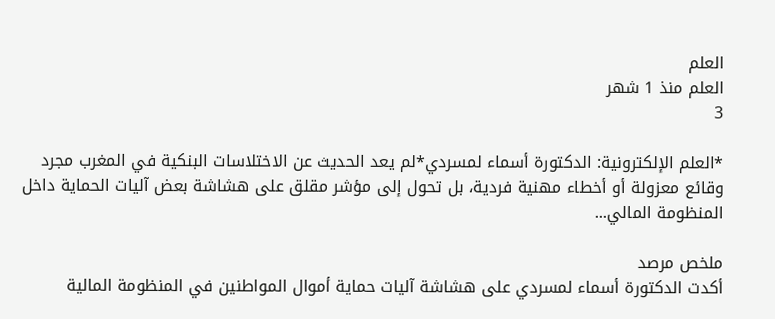العلم
العلم منذ 1 شهر
3

*العلم الإلكترونية: الدكتورة أسماء لمسردي*لم يعد الحديث عن الاختلاسات البنكية في المغرب مجرد وقائع معزولة أو أخطاء مهنية فردية، بل تحول إلى مؤشر مقلق على هشاشة بعض آليات الحماية داخل المنظومة المالي...

ملخص مرصد
أكدت الدكتورة أسماء لمسردي على هشاشة آليات حماية أموال المواطنين في المنظومة المالية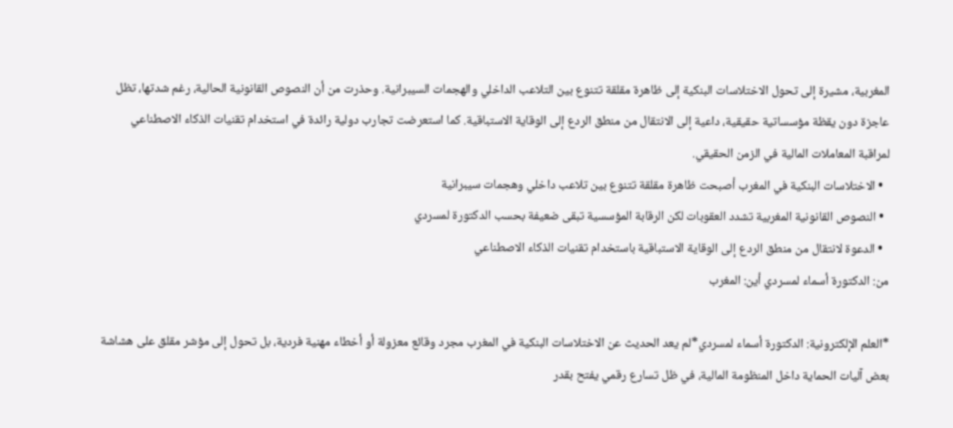المغربية، مشيرة إلى تحول الاختلاسات البنكية إلى ظاهرة مقلقة تتنوع بين التلاعب الداخلي والهجمات السيبرانية. وحذرت من أن النصوص القانونية الحالية، رغم شدتها، تظل عاجزة دون يقظة مؤسساتية حقيقية، داعية إلى الانتقال من منطق الردع إلى الوقاية الاستباقية. كما استعرضت تجارب دولية رائدة في استخدام تقنيات الذكاء الاصطناعي لمراقبة المعاملات المالية في الزمن الحقيقي.
  • الاختلاسات البنكية في المغرب أصبحت ظاهرة مقلقة تتنوع بين تلاعب داخلي وهجمات سيبرانية
  • النصوص القانونية المغربية تشدد العقوبات لكن الرقابة المؤسسية تبقى ضعيفة بحسب الدكتورة لمسردي
  • الدعوة لانتقال من منطق الردع إلى الوقاية الاستباقية باستخدام تقنيات الذكاء الاصطناعي
من: الدكتورة أسماء لمسردي أين: المغرب

*العلم الإلكترونية: الدكتورة أسماء لمسردي*لم يعد الحديث عن الاختلاسات البنكية في المغرب مجرد وقائع معزولة أو أخطاء مهنية فردية، بل تحول إلى مؤشر مقلق على هشاشة بعض آليات الحماية داخل المنظومة المالية، في ظل تسارع رقمي يفتح بقدر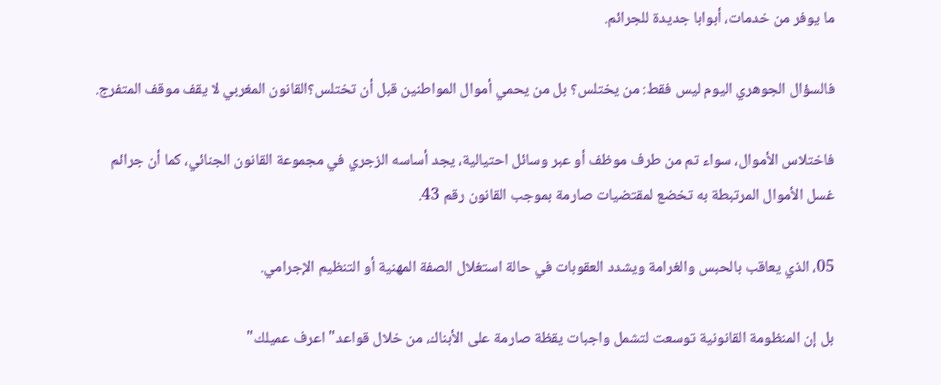ما يوفر من خدمات، أبوابا جديدة للجرائم.

فالسؤال الجوهري اليوم ليس فقط: من يختلس؟ بل من يحمي أموال المواطنين قبل أن تختلس؟القانون المغربي لا يقف موقف المتفرج.

فاختلاس الأموال، سواء تم من طرف موظف أو عبر وسائل احتيالية، يجد أساسه الزجري في مجموعة القانون الجنائي، كما أن جرائم غسل الأموال المرتبطة به تخضع لمقتضيات صارمة بموجب القانون رقم 43.

05، الذي يعاقب بالحبس والغرامة ويشدد العقوبات في حالة استغلال الصفة المهنية أو التنظيم الإجرامي.

بل إن المنظومة القانونية توسعت لتشمل واجبات يقظة صارمة على الأبناك، من خلال قواعد" اعرف عميلك"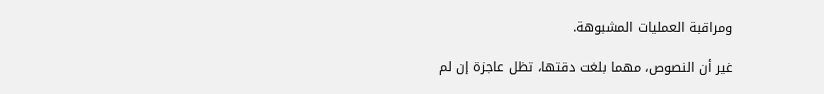ومراقبة العمليات المشبوهة.

غير أن النصوص، مهما بلغت دقتها، تظل عاجزة إن لم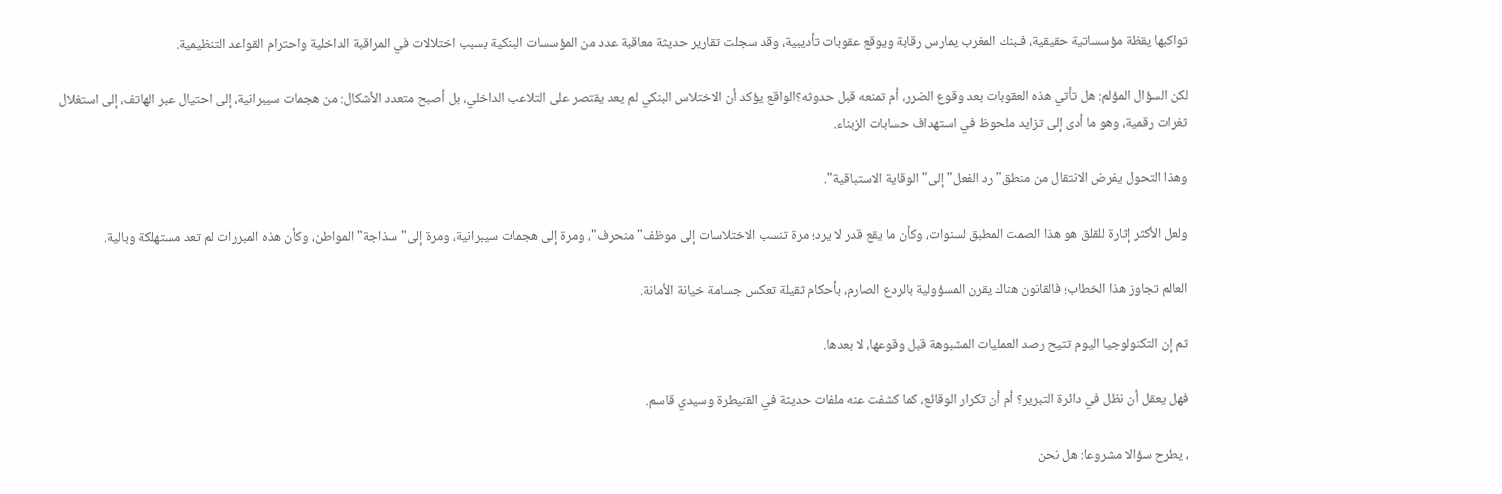تواكبها يقظة مؤسساتية حقيقية، فـبنك المغرب يمارس رقابة ويوقع عقوبات تأديبية، وقد سجلت تقارير حديثة معاقبة عدد من المؤسسات البنكية بسبب اختلالات في المراقبة الداخلية واحترام القواعد التنظيمية.

لكن السؤال المؤلم: هل تأتي هذه العقوبات بعد وقوع الضرر، أم تمنعه قبل حدوثه؟الواقع يؤكد أن الاختلاس البنكي لم يعد يقتصر على التلاعب الداخلي، بل أصبح متعدد الأشكال: من هجمات سيبرانية، إلى احتيال عبر الهاتف، إلى استغلال ثغرات رقمية، وهو ما أدى إلى تزايد ملحوظ في استهداف حسابات الزبناء.

وهذا التحول يفرض الانتقال من منطق" رد الفعل" إلى" الوقاية الاستباقية".

ولعل الأكثر إثارة للقلق هو هذا الصمت المطبق لسنوات، وكأن ما يقع قدر لا يرد؛ مرة تنسب الاختلاسات إلى موظف" منحرف"، ومرة إلى هجمات سيبرانية، ومرة إلى" سذاجة" المواطن، وكأن هذه المبررات لم تعد مستهلكة وبالية.

العالم تجاوز هذا الخطاب؛ فالقانون هناك يقرن المسؤولية بالردع الصارم، بأحكام ثقيلة تعكس جسامة خيانة الأمانة.

ثم إن التكنولوجيا اليوم تتيح رصد العمليات المشبوهة قبل وقوعها، لا بعدها.

فهل يعقل أن نظل في دائرة التبرير؟ أم أن تكرار الوقائع، كما كشفت عنه ملفات حديثة في القنيطرة وسيدي قاسم.

، يطرح سؤالا مشروعا: هل نحن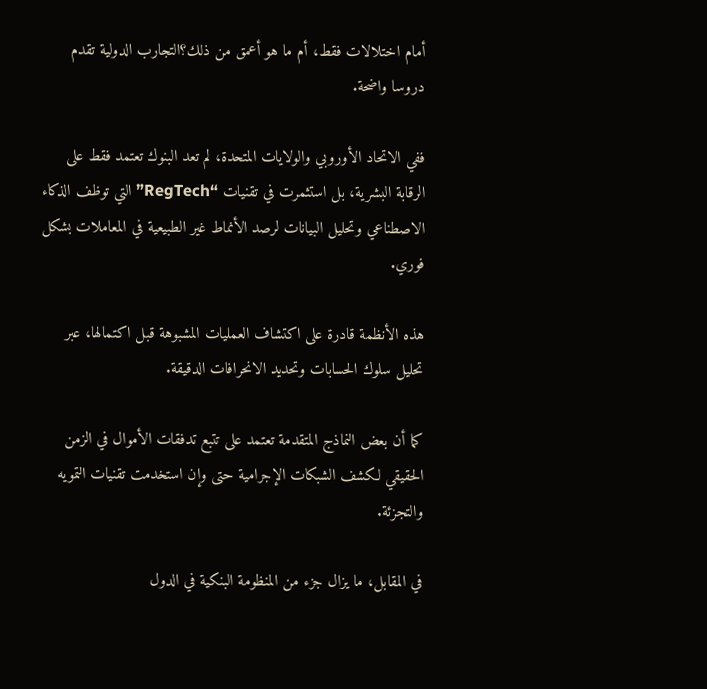أمام اختلالات فقط، أم ما هو أعمق من ذلك؟التجارب الدولية تقدم دروسا واضحة.

ففي الاتحاد الأوروبي والولايات المتحدة، لم تعد البنوك تعتمد فقط على الرقابة البشرية، بل استثمرت في تقنيات “RegTech” التي توظف الذكاء الاصطناعي وتحليل البيانات لرصد الأنماط غير الطبيعية في المعاملات بشكل فوري.

هذه الأنظمة قادرة على اكتشاف العمليات المشبوهة قبل اكتمالها، عبر تحليل سلوك الحسابات وتحديد الانحرافات الدقيقة.

كما أن بعض النماذج المتقدمة تعتمد على تتبع تدفقات الأموال في الزمن الحقيقي لكشف الشبكات الإجرامية حتى وإن استخدمت تقنيات التمويه والتجزئة.

في المقابل، ما يزال جزء من المنظومة البنكية في الدول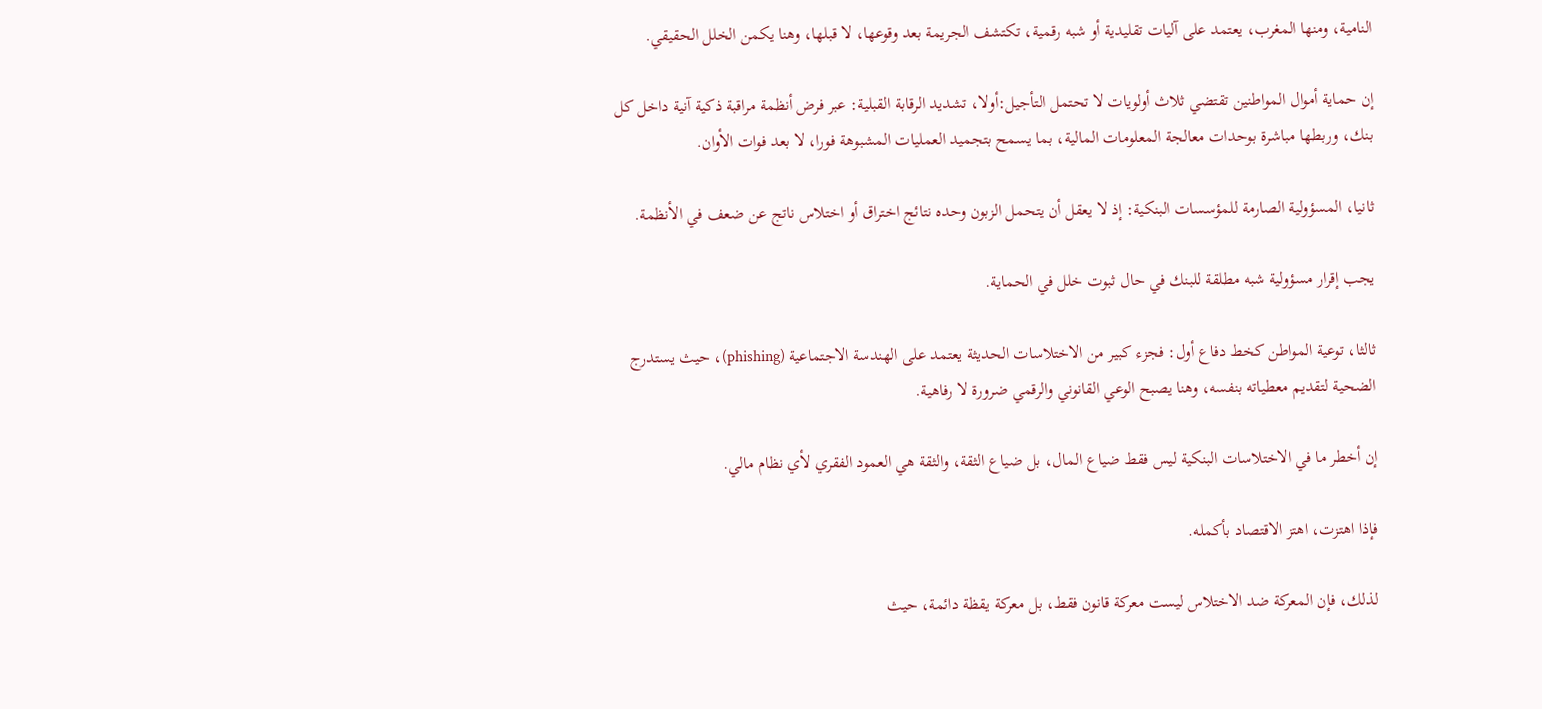النامية، ومنها المغرب، يعتمد على آليات تقليدية أو شبه رقمية، تكتشف الجريمة بعد وقوعها، لا قبلها، وهنا يكمن الخلل الحقيقي.

إن حماية أموال المواطنين تقتضي ثلاث أولويات لا تحتمل التأجيل:أولا، تشديد الرقابة القبلية: عبر فرض أنظمة مراقبة ذكية آنية داخل كل بنك، وربطها مباشرة بوحدات معالجة المعلومات المالية، بما يسمح بتجميد العمليات المشبوهة فورا، لا بعد فوات الأوان.

ثانيا، المسؤولية الصارمة للمؤسسات البنكية: إذ لا يعقل أن يتحمل الزبون وحده نتائج اختراق أو اختلاس ناتج عن ضعف في الأنظمة.

يجب إقرار مسؤولية شبه مطلقة للبنك في حال ثبوت خلل في الحماية.

ثالثا، توعية المواطن كخط دفاع أول: فجزء كبير من الاختلاسات الحديثة يعتمد على الهندسة الاجتماعية (phishing)، حيث يستدرج الضحية لتقديم معطياته بنفسه، وهنا يصبح الوعي القانوني والرقمي ضرورة لا رفاهية.

إن أخطر ما في الاختلاسات البنكية ليس فقط ضياع المال، بل ضياع الثقة، والثقة هي العمود الفقري لأي نظام مالي.

فإذا اهتزت، اهتز الاقتصاد بأكمله.

لذلك، فإن المعركة ضد الاختلاس ليست معركة قانون فقط، بل معركة يقظة دائمة، حيث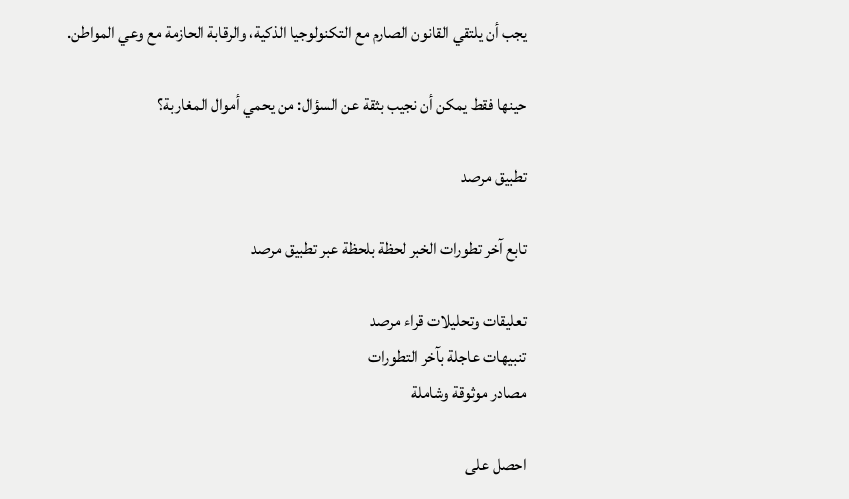يجب أن يلتقي القانون الصارم مع التكنولوجيا الذكية، والرقابة الحازمة مع وعي المواطن.

حينها فقط يمكن أن نجيب بثقة عن السؤال: من يحمي أموال المغاربة؟

تطبيق مرصد

تابع آخر تطورات الخبر لحظة بلحظة عبر تطبيق مرصد

تعليقات وتحليلات قراء مرصد
تنبيهات عاجلة بآخر التطورات
مصادر موثوقة وشاملة

احصل على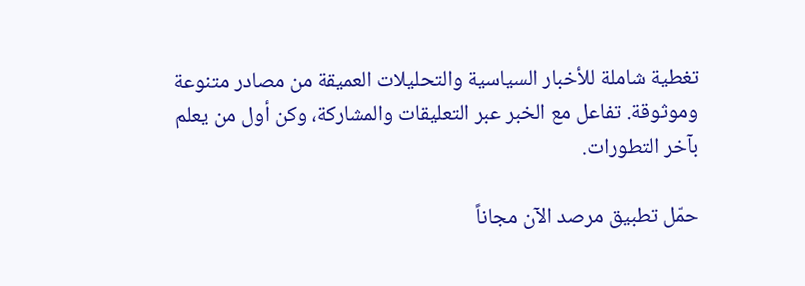تغطية شاملة للأخبار السياسية والتحليلات العميقة من مصادر متنوعة وموثوقة. تفاعل مع الخبر عبر التعليقات والمشاركة، وكن أول من يعلم بآخر التطورات.

حمّل تطبيق مرصد الآن مجاناً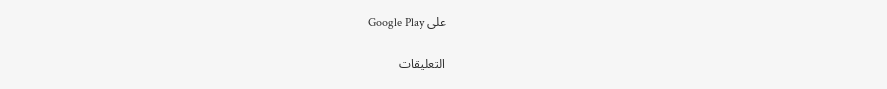على Google Play

التعليقات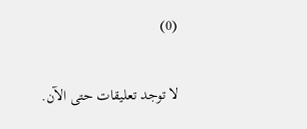(0)

لا توجد تعليقات حتى الآن.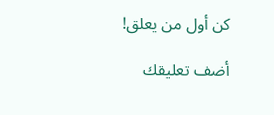كن أول من يعلق!

أضف تعليقك